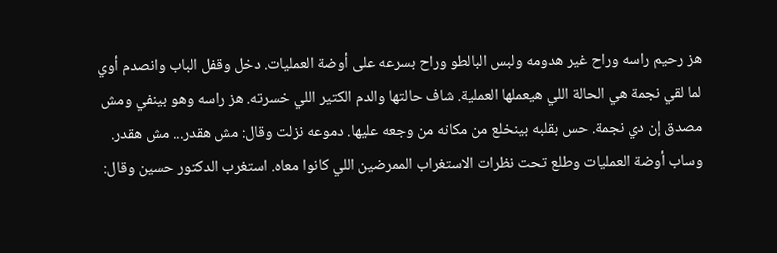هز رحيم راسه وراح غير هدومه ولبس البالطو وراح بسرعه على أوضة العمليات. دخل وقفل الباب وانصدم أوي لما لقي نجمة هي الحالة اللي هيعملها العملية. شاف حالتها والدم الكتير اللي خسرته. هز راسه وهو بينفي ومش مصدق إن دي نجمة. حس بقلبه بينخلع من مكانه من وجعه عليها. دموعه نزلت وقال: مش هقدر... مش هقدر. وساب أوضة العمليات وطلع تحت نظرات الاستغراب الممرضين اللي كانوا معاه. استغرب الدكتور حسين وقال: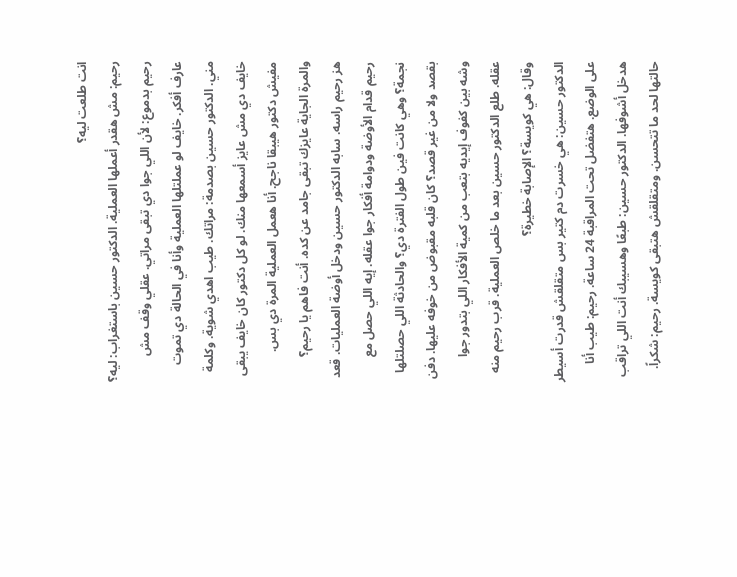انت طلعت ليه؟
رحيم: مش هقدر أعملها العملية. الدكتور حسين باستغراب: ليه؟ رحيم بدموع: لأن اللي جوا دي تبقى مراتي. عقلي وقف مش عارف أفكر. خايف لو عملتلها العملية وأنا في الحالة دي تموت مني. الدكتور حسين بصدمة: مراتك. طيب اهدي شوية. وكلمة خايف دي مش عايز أسمعها منك. لو كل دكتور كان خايف يبقى مفيش دكتور هيبقا ناجح. أنا هعمل العملية المرة دي بس. والمرة الجاية عايزك تبقى جامد عن كده. أنت فاهم يا رحيم؟
هز رحيم راسه. سابه الدكتور حسين ودخل أوضة العمليات. قعد رحيم قدام الأوضة ودوامة أفكار جوا عقله. إيه اللي حصل مع نجمة؟ وهي كانت فين طول الفترة دي؟ والحادثة اللي حصلتلها بقصد ولا من غير قصد؟ كان قلبه مقبوض من خوفه عليها. دفن وشه بين كفوف إيديه بتعب من كمية الأفكار اللي بتدور جوا عقله. طلع الدكتور حسين بعد ما خلص العملية. قرب رحيم منه وقال: هي كويسة؟ الإصابة خطيرة؟
الدكتور حسين: هي خسرت دم كتير بس متقلقش قدرت أسيطر على الوضع. هتفضل تحت المراقبة 24 ساعة. رحيم: طيب أنا هدخل أشوفها. الدكتور حسين: طبعًا وهسيبك أنت اللي تراقب حالتها لحد ما تتحسن. ومتقلقش هتبقى كويسة. رحيم: شكراً.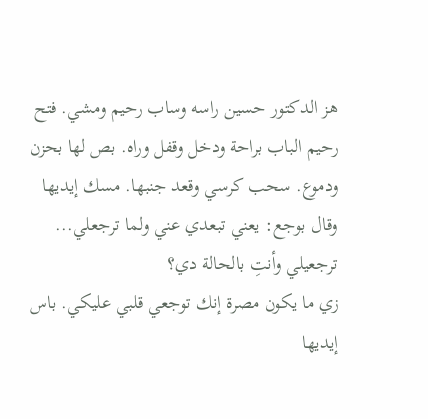هز الدكتور حسين راسه وساب رحيم ومشي. فتح رحيم الباب براحة ودخل وقفل وراه. بص لها بحزن ودموع. سحب كرسي وقعد جنبها. مسك إيديها وقال بوجع: يعني تبعدي عني ولما ترجعلي... ترجعيلي وأنتِ بالحالة دي؟
زي ما يكون مصرة إنك توجعي قلبي عليكي. باس إيديها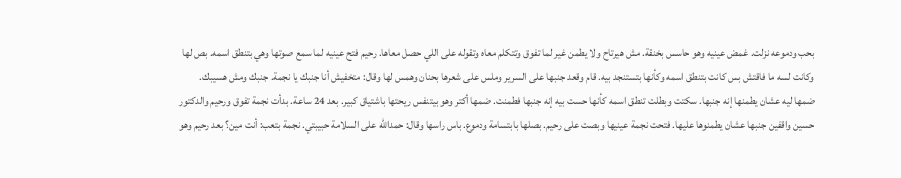بحب ودموعه نزلت. غمض عينيه وهو حاسس بخنقة. مش هيرتاح ولا يطمن غير لما تفوق وتتكلم معاه وتقوله على اللي حصل معاها. رحيم فتح عينيه لما سمع صوتها وهي بتنطق اسمه. بص لها وكانت لسه ما فاقتش بس كانت بتنطق اسمه وكأنها بتستنجد بيه. قام وقعد جنبها على السرير وملس على شعرها بحنان وهمس لها وقال: متخفيش أنا جنبك يا نجمة. جنبك ومش هسيبك.
ضمها ليه عشان يطمنها إنه جنبها. سكتت وبطلت تنطق اسمه كأنها حست بيه إنه جنبها فطمنت. ضمها أكتر وهو بيتنفس ريحتها باشتياق كبير. بعد 24 ساعة. بدأت نجمة تفوق ورحيم والدكتور حسين واقفين جنبها عشان يطمنوها عليها. فتحت نجمة عينيها وبصت على رحيم. بصلها بابتسامة ودموع. باس راسها وقال: حمدالله على السلامة حبيبتي. نجمة بتعب: أنت مين؟ بعد رحيم وهو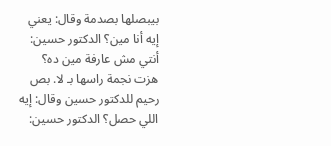بيبصلها بصدمة وقال: يعني إيه أنا مين؟ الدكتور حسين: أنتي مش عارفة مين ده؟
هزت نجمة راسها بـ لا. بص رحيم للدكتور حسين وقال: إيه اللي حصل؟ الدكتور حسين: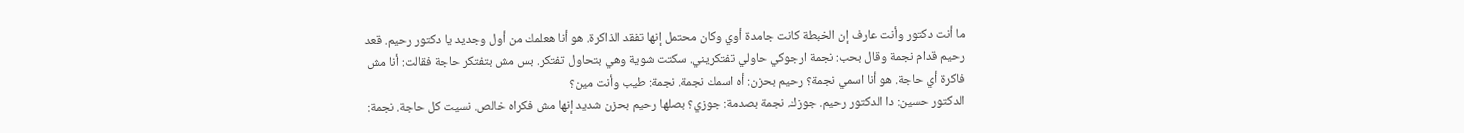ما أنت دكتور وأنت عارف إن الخبطة كانت جامدة أوي وكان محتمل إنها تفقد الذاكرة. هو أنا هعلمك من أول وجديد يا دكتور رحيم. قعد رحيم قدام نجمة وقال بحب: نجمة ارجوكي حاولي تفتكريني. سكتت شوية وهي بتحاول تفتكر. بس مش بتفتكر حاجة فقالت: أنا مش فاكرة أي حاجة. هو أنا اسمي نجمة؟ رحيم بحزن: أه اسمك نجمة. نجمة: طيب وأنت مين؟
الدكتور حسين: دا الدكتور رحيم. جوزك. نجمة بصدمة: جوزي؟ بصلها رحيم بحزن شديد إنها مش فكراه خالص. نسيت كل حاجة. نجمة: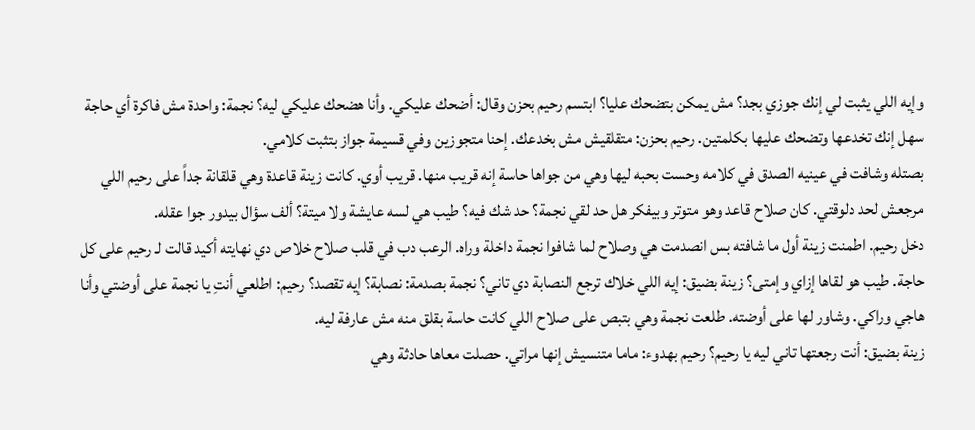وإيه اللي يثبت لي إنك جوزي بجد؟ مش يمكن بتضحك عليا؟ ابتسم رحيم بحزن وقال: أضحك عليكي. وأنا هضحك عليكي ليه؟ نجمة: واحدة مش فاكرة أي حاجة سهل إنك تخدعها وتضحك عليها بكلمتين. رحيم بحزن: متقلقيش مش بخدعك. إحنا متجوزين وفي قسيمة جواز بتثبت كلامي.
بصتله وشافت في عينيه الصدق في كلامه وحست بحبه ليها وهي من جواها حاسة إنه قريب منها. قريب أوي. كانت زينة قاعدة وهي قلقانة جداً على رحيم اللي مرجعش لحد دلوقتي. كان صلاح قاعد وهو متوتر وبيفكر هل حد لقي نجمة؟ حد شك فيه؟ طيب هي لسه عايشة ولا ميتة؟ ألف سؤال بيدور جوا عقله.
دخل رحيم. اطمنت زينة أول ما شافته بس انصدمت هي وصلاح لما شافوا نجمة داخلة وراه. الرعب دب في قلب صلاح خلاص دي نهايته أكيد قالت لـ رحيم على كل حاجة. طيب هو لقاها إزاي وإمتى؟ زينة بضيق: إيه اللي خلاك ترجع النصابة دي تاني؟ نجمة بصدمة: نصابة؟ إيه تقصد؟ رحيم: اطلعي أنتِ يا نجمة على أوضتي وأنا هاجي وراكي. وشاور لها على أوضته. طلعت نجمة وهي بتبص على صلاح اللي كانت حاسة بقلق منه مش عارفة ليه.
زينة بضيق: أنت رجعتها تاني ليه يا رحيم؟ رحيم بهدوء: ماما متنسيش إنها مراتي. حصلت معاها حادثة وهي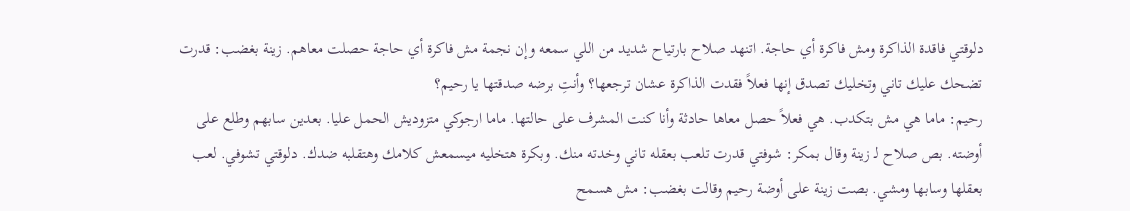دلوقتي فاقدة الذاكرة ومش فاكرة أي حاجة. اتنهد صلاح بارتياح شديد من اللي سمعه وإن نجمة مش فاكرة أي حاجة حصلت معاهم. زينة بغضب: قدرت تضحك عليك تاني وتخليك تصدق إنها فعلاً فقدت الذاكرة عشان ترجعها؟ وأنتِ برضه صدقتها يا رحيم؟
رحيم: ماما هي مش بتكدب. هي فعلاً حصل معاها حادثة وأنا كنت المشرف على حالتها. ماما ارجوكي متزوديش الحمل عليا. بعدين سابهم وطلع على أوضته. بص صلاح لـ زينة وقال بمكر: شوفتي قدرت تلعب بعقله تاني وخدته منك. وبكرة هتخليه ميسمعش كلامك وهتقلبه ضدك. دلوقتي تشوفي. لعب بعقلها وسابها ومشي. بصت زينة على أوضة رحيم وقالت بغضب: مش هسمح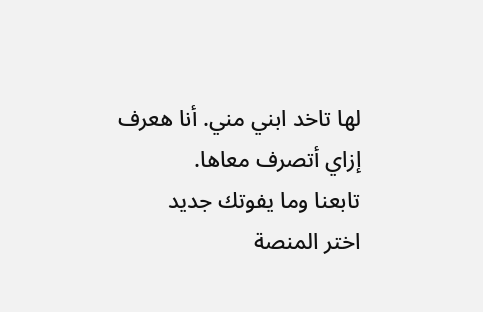لها تاخد ابني مني. أنا هعرف إزاي أتصرف معاها.
تابعنا وما يفوتك جديد
اختر المنصة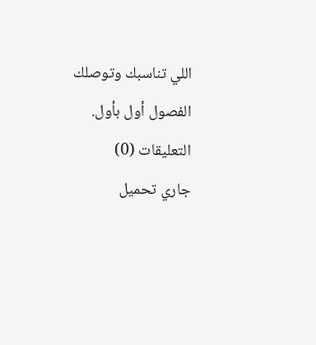اللي تناسبك وتوصلك الفصول أول بأول.
التعليقات (0)
جاري تحميل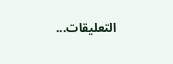التعليقات...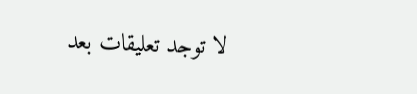لا توجد تعليقات بعد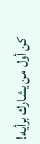كن أول من يشارك برأيه!